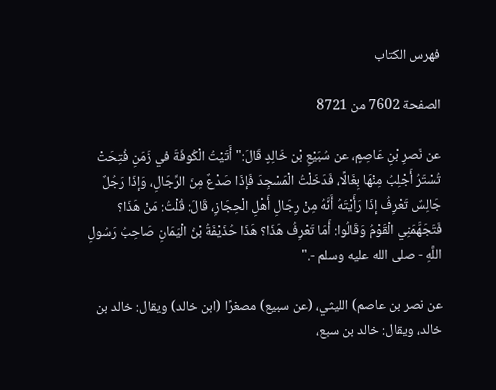فهرس الكتاب

الصفحة 7602 من 8721

عن نَصرِ بْنِ عَاصِمٍ، عن سُبَيْعِ بْن خَالِدٍ قَالَ:"أَتَيْتُ الْكُوفَةَ في زَمَنِ فُتِحَتْ تُسْتَرُ أَجْلِبُ مِنْهَا بِغَالًا، فَدَخَلْتُ الْمَسْجِدَ فَإذَا صَدْعٌ مِنَ الرِّجَالِ، وَإذَا رَجُلٌ جَالِسٌ تَعْرِفُ إذَا رَأَيْتَهُ أَنَّهُ مِنْ رِجَالِ أَهْلِ الْحِجَازِ، قَالَ: قُلْتُ: مَنْ هَذَا؟ فَتَجَهَّمَنِي الْقَوْمُ وَقَالُوا: أَمَا تَعْرِفُ هَذَا؟ هَذَا حُذَيْفَةُ بْنُ الْيَمَانِ صَاحِبُ رَسُولِ اللَّهِ - صلى الله عليه وسلم -."

عن نصر بن عاصم) الليثي، (عن سبيع) مصغرًا (ابن خالد) ويقال: خالد بن خالد، ويقال: خالد بن سبع،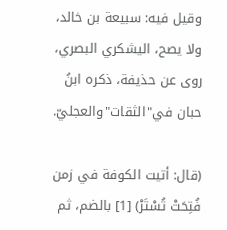وقيل فيه: سبيعة بن خالد، ولا يصح، اليشكري البصري، روى عن حذيفة، ذكره ابنُ حبان في"الثقات"والعجليّ.

(قال: أتيت الكوفة في زمن فُتِحَتْ تُسْتَرْ) [1] بالضم، ثم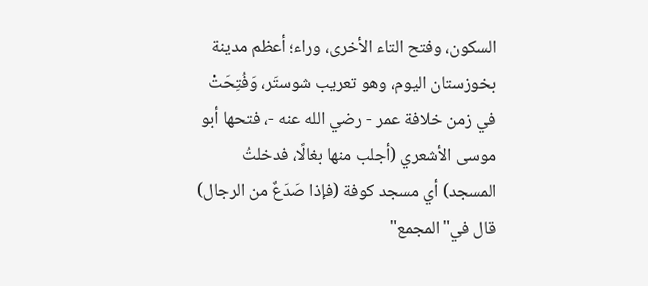السكون، وفتح التاء الأخرى، وراء؛ أعظم مدينة بخوزستان اليوم، وهو تعريب شوستَر، وَفُتِحَتْ في زمن خلافة عمر - رضي الله عنه -، فتحها أبو موسى الأشعري (أجلب منها بغالًا، فدخلتُ المسجد) أي مسجد كوفة (فإذا صَدَعٌ من الرجال) قال في"المجمع"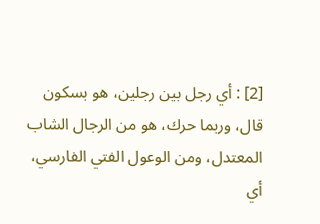[2] : أي رجل بين رجلين، هو بسكون قال، وربما حرك، هو من الرجال الشاب المعتدل، ومن الوعول الفتي الفارسي، أي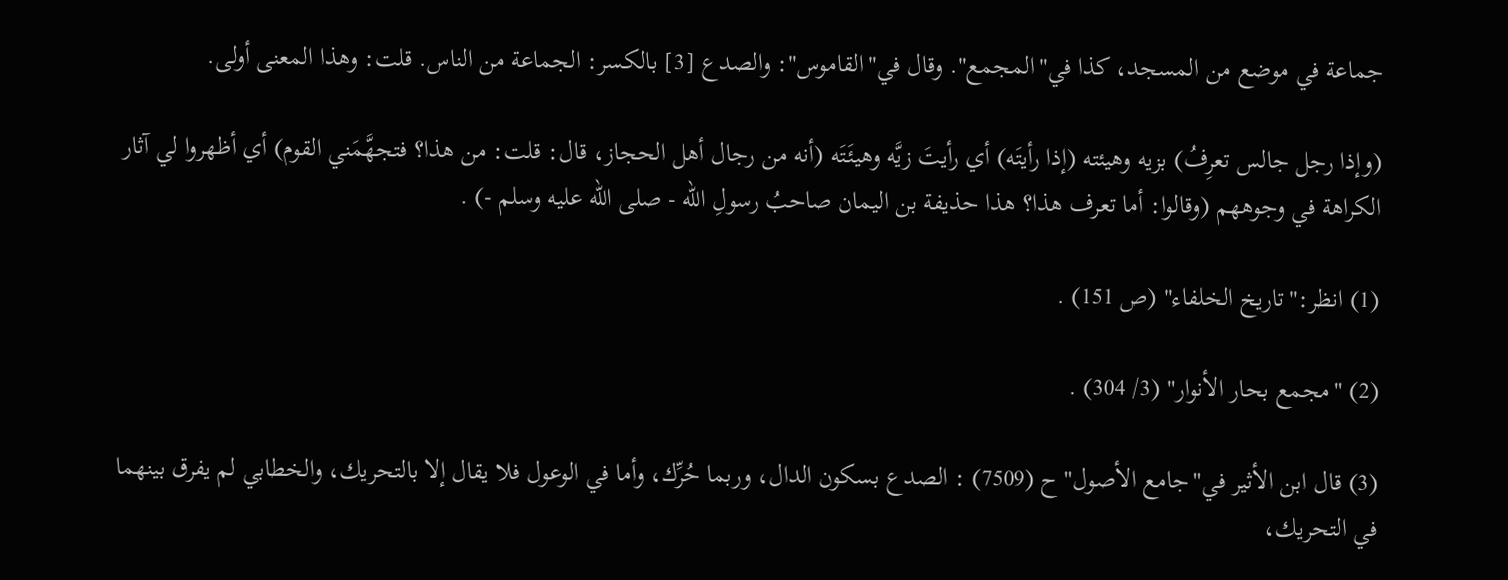جماعة في موضع من المسجد، كذا في"المجمع". وقال في"القاموس": والصدع [3] بالكسر: الجماعة من الناس. قلت: وهذا المعنى أولى.

(وإذا رجل جالس تعرِفُ) بزيه وهيئته (إذا رأيتَه) أي رأيتَ زيَّه وهيئَتَه (أنه من رجال أهل الحجاز، قال: قلت: من هذا؟ فتجهَّمَني القوم) أي أظهروا لي آثار الكراهة في وجوههم (وقالوا: أما تعرف هذا؟ هذا حذيفة بن اليمان صاحبُ رسولِ الله - صلى الله عليه وسلم -) .

(1) انظر:"تاريخ الخلفاء" (ص 151) .

(2) "مجمع بحار الأنوار" (3/ 304) .

(3) قال ابن الأثير في"جامع الأصول"ح (7509) : الصدع بسكون الدال، وربما حُرِّك، وأما في الوعول فلا يقال إلا بالتحريك، والخطابي لم يفرق بينهما في التحريك،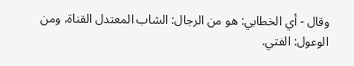وقال - أي الخطابي: هو من الرجال: الشاب المعتدل القناة، ومن الوعول: الفتي.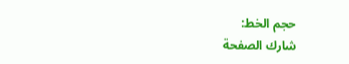حجم الخط:
شارك الصفحة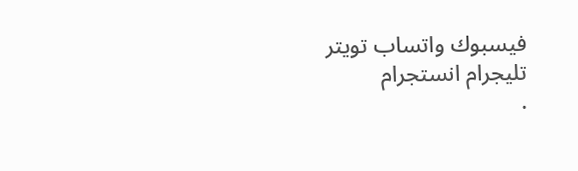فيسبوك واتساب تويتر تليجرام انستجرام
.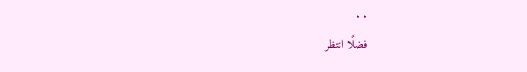. .
فضلًا انتظر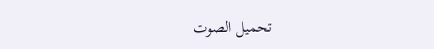تحميل الصوت